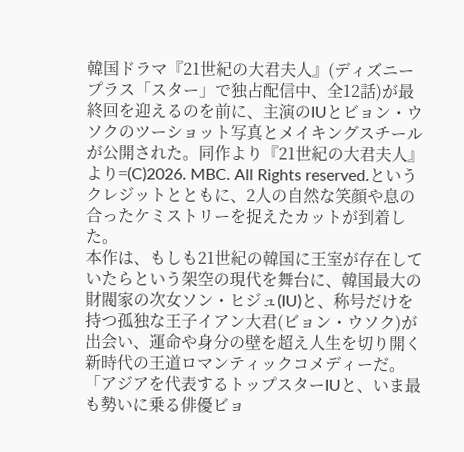韓国ドラマ『21世紀の大君夫人』(ディズニープラス「スター」で独占配信中、全12話)が最終回を迎えるのを前に、主演のIUとビョン・ウソクのツーショット写真とメイキングスチールが公開された。同作より『21世紀の大君夫人』より=(C)2026. MBC. All Rights reserved.というクレジットとともに、2人の自然な笑顔や息の合ったケミストリーを捉えたカットが到着した。
本作は、もしも21世紀の韓国に王室が存在していたらという架空の現代を舞台に、韓国最大の財閥家の次女ソン・ヒジュ(IU)と、称号だけを持つ孤独な王子イアン大君(ビョン・ウソク)が出会い、運命や身分の壁を超え人生を切り開く新時代の王道ロマンティックコメディーだ。「アジアを代表するトップスターIUと、いま最も勢いに乗る俳優ビョ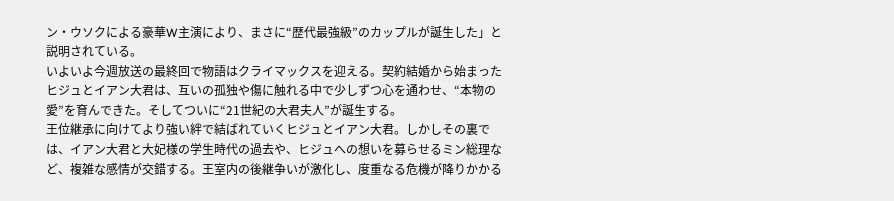ン・ウソクによる豪華W主演により、まさに“歴代最強級”のカップルが誕生した」と説明されている。
いよいよ今週放送の最終回で物語はクライマックスを迎える。契約結婚から始まったヒジュとイアン大君は、互いの孤独や傷に触れる中で少しずつ心を通わせ、“本物の愛”を育んできた。そしてついに“21世紀の大君夫人”が誕生する。
王位継承に向けてより強い絆で結ばれていくヒジュとイアン大君。しかしその裏では、イアン大君と大妃様の学生時代の過去や、ヒジュへの想いを募らせるミン総理など、複雑な感情が交錯する。王室内の後継争いが激化し、度重なる危機が降りかかる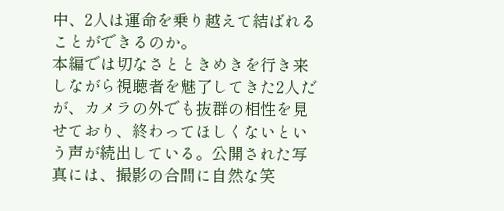中、2人は運命を乗り越えて結ばれることができるのか。
本編では切なさとときめきを行き来しながら視聴者を魅了してきた2人だが、カメラの外でも抜群の相性を見せており、終わってほしくないという声が続出している。公開された写真には、撮影の合間に自然な笑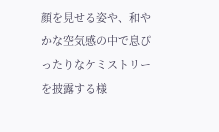顔を見せる姿や、和やかな空気感の中で息ぴったりなケミストリーを披露する様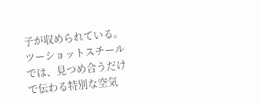子が収められている。ツーショットスチールでは、見つめ合うだけで伝わる特別な空気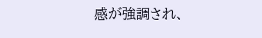感が強調され、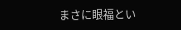まさに眼福とい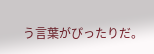う言葉がぴったりだ。